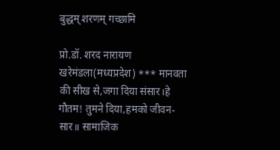बुद्धम् शरणम् गच्छामि

प्रो.डॉ. शरद नारायण खरेमंडला(मध्यप्रदेश) *** मानवता की सीख से,जगा दिया संसार।हे गौतम! तुमने दिया,हमको जीवन-सार॥ सामाजिक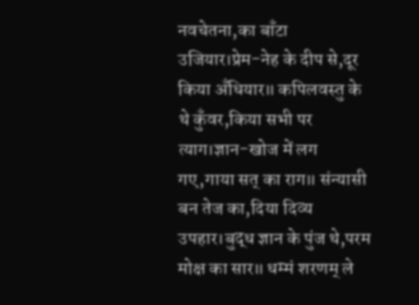नवचेतना,का बाँटा उजियार।प्रेम-नेह के दीप से,दूर किया अँधियार॥ कपिलवस्तु के थे कुँवर,किया सभी पर त्याग।ज्ञान-खोज में लग गए,गाया सत् का राग॥ संन्यासी बन तेज का,दिया दिव्य उपहार।बुद्ध ज्ञान के पुंज थे,परम मोक्ष का सार॥ धम्मं शरणम् ले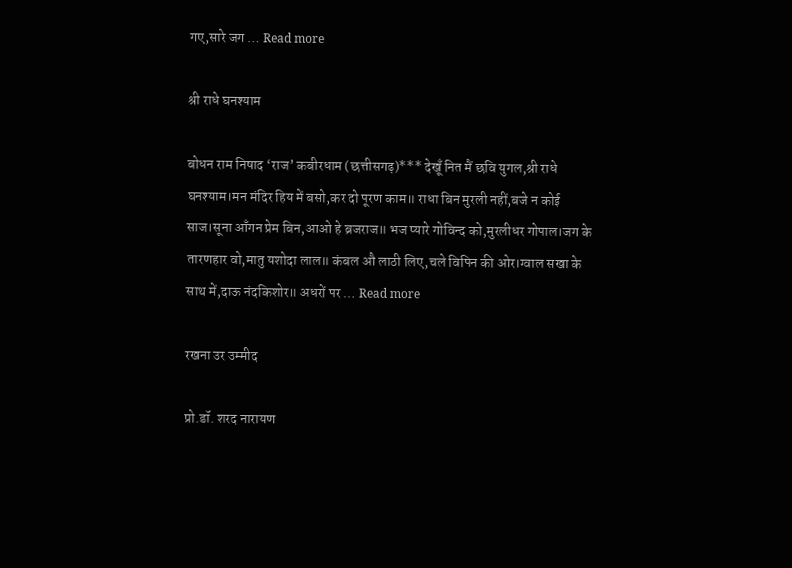गए,सारे जग … Read more

श्री राधे घनश्याम

बोधन राम निषाद ‘राज’ कबीरधाम (छत्तीसगढ़)*** देखूँ नित मैं छवि युगल,श्री राधे घनश्याम।मन मंदिर हिय में बसो,कर दो पूरण काम॥ राधा बिन मुरली नहीं,बजे न कोई साज।सूना आँगन प्रेम बिन,आओ हे ब्रजराज॥ भज प्यारे गोविन्द को,मुरलीधर गोपाल।जग के तारणहार वो,मातु यशोदा लाल॥ कंबल औ लाठी लिए,चले विपिन की ओर।ग्वाल सखा के साथ में,दाऊ नंदकिशोर॥ अधरों पर … Read more

रखना उर उम्मीद

प्रो.डॉ. शरद नारायण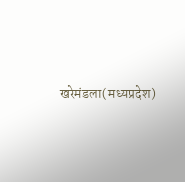खरेमंडला(मध्यप्रदेश)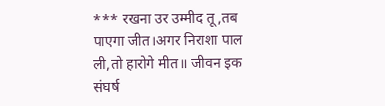*** रखना उर उम्मीद तू,तब पाएगा जीत।अगर निराशा पाल ली,तो हारोगे मीत॥ जीवन इक संघर्ष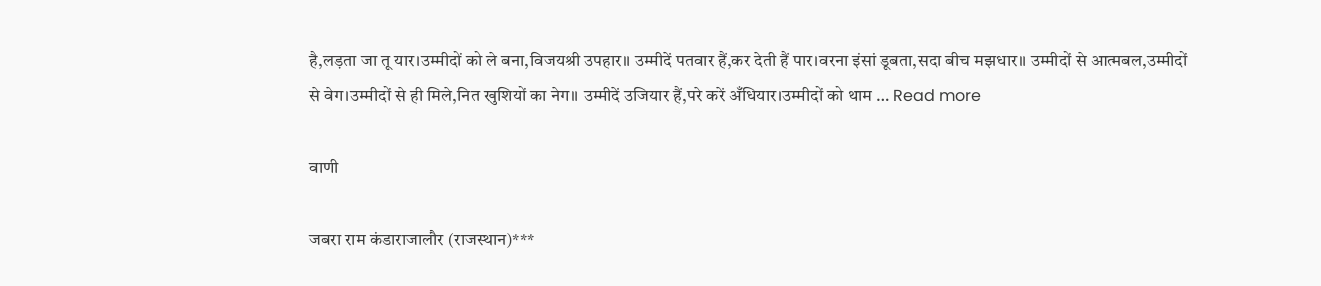है,लड़ता जा तू यार।उम्मीदों को ले बना,विजयश्री उपहार॥ उम्मीदें पतवार हैं,कर देती हैं पार।वरना इंसां डूबता,सदा बीच मझधार॥ उम्मीदों से आत्मबल,उम्मीदों से वेग।उम्मीदों से ही मिले,नित खुशियों का नेग॥ उम्मीदें उजियार हैं,परे करें अँधियार।उम्मीदों को थाम … Read more

वाणी

जबरा राम कंडाराजालौर (राजस्थान)***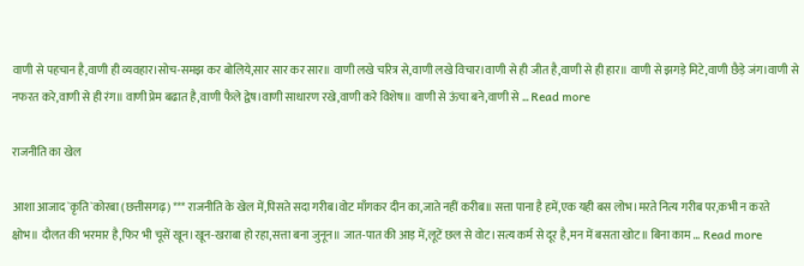वाणी से पहचान है,वाणी ही व्यवहार।सोच-समझ कर बोलिये,सार सार कर सार॥ वाणी लखे चरित्र से,वाणी लखे विचार।वाणी से ही जीत है,वाणी से ही हार॥ वाणी से झगड़े मिटे,वाणी छैड़े जंग।वाणी से नफरत करे,वाणी से ही रंग॥ वाणी प्रेम बढात है,वाणी फैले द्वेष।वाणी साधारण रखे,वाणी करे विशेष॥ वाणी से ऊंचा बने,वाणी से … Read more

राजनीति का खेल

आशा आजाद`कृति`कोरबा (छत्तीसगढ़) *** राजनीति के खेल में,पिसते सदा गरीब।वोट माँगकर दीन का,जाते नहीं करीब॥ सत्ता पाना है हमें,एक यही बस लोभ।मरते नित्य गरीब पर,कभी न करते क्षोभ॥ दौलत की भरमार है,फिर भी चूसें खून।खून-खराबा हो रहा,सत्ता बना जुनून॥ जात-पात की आड़ में,लूटें छल से वोट।सत्य कर्म से दूर है,मन में बसता खोट॥ बिना काम … Read more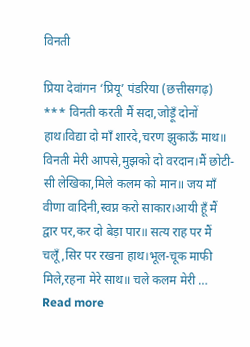विनती

प्रिया देवांगन ‘प्रियू’ पंडरिया (छत्तीसगढ़) *** विनती करती मैं सदा,जोड़ूँ दोनों हाथ।विद्या दो माँ शारदे,चरण झुकाऊँ माथ॥ विनती मेरी आपसे,मुझको दो वरदान।मैं छोटी-सी लेखिका,मिले कलम को मान॥ जय माँ वीणा वादिनी,स्वप्न करो साकार।आयी हूँ मैं द्वार पर,कर दो बेड़ा पार॥ सत्य राह पर मैं चलूँ,सिर पर रखना हाथ।भूल-चूक माफी मिले,रहना मेरे साथ॥ चले कलम मेरी … Read more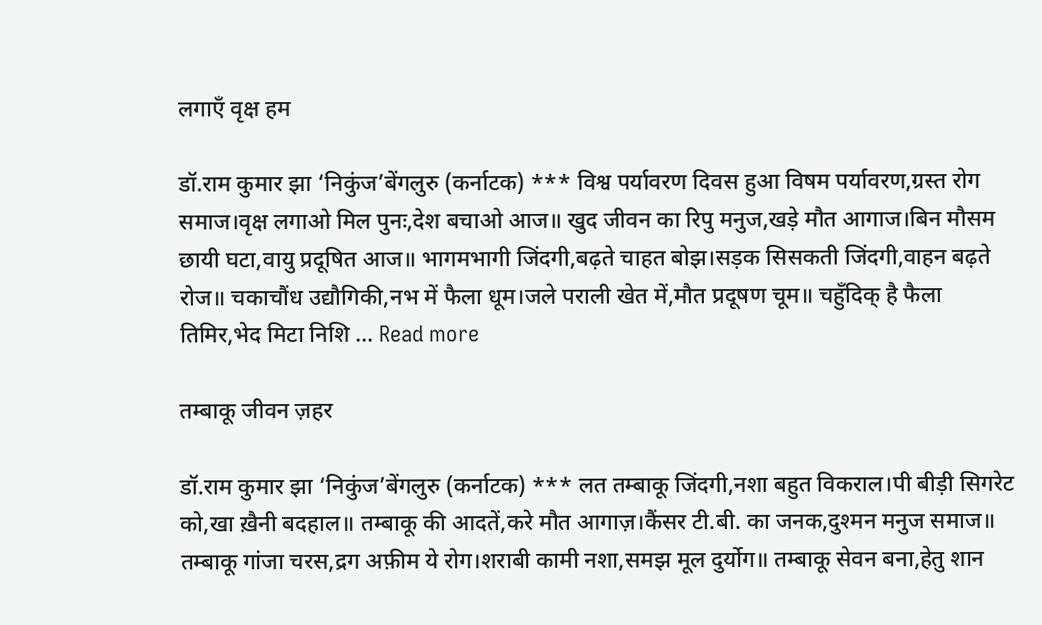लगाएँ वृक्ष हम

डॉ.राम कुमार झा ‘निकुंज’बेंगलुरु (कर्नाटक) *** विश्व पर्यावरण दिवस हुआ विषम पर्यावरण,ग्रस्त रोग समाज।वृक्ष लगाओ मिल पुनः,देश बचाओ आज॥ खुद जीवन का रिपु मनुज,खड़े मौत आगाज।बिन मौसम छायी घटा,वायु प्रदूषित आज॥ भागमभागी जिंदगी,बढ़ते चाहत बोझ।सड़क सिसकती जिंदगी,वाहन बढ़ते रोज॥ चकाचौंध उद्यौगिकी,नभ में फैला धूम।जले पराली खेत में,मौत प्रदूषण चूम॥ चहुँदिक् है फैला तिमिर,भेद मिटा निशि … Read more

तम्बाकू जीवन ज़हर

डॉ.राम कुमार झा ‘निकुंज’बेंगलुरु (कर्नाटक) *** लत तम्बाकू जिंदगी,नशा बहुत विकराल।पी बीड़ी सिगरेट को,खा ख़ैनी बदहाल॥ तम्बाकू की आदतें,करे मौत आगाज़।कैंसर टी.बी. का जनक,दुश्मन मनुज समाज॥ तम्बाकू गांजा चरस,द्रग अफ़ीम ये रोग।शराबी कामी नशा,समझ मूल दुर्योग॥ तम्बाकू सेवन बना,हेतु शान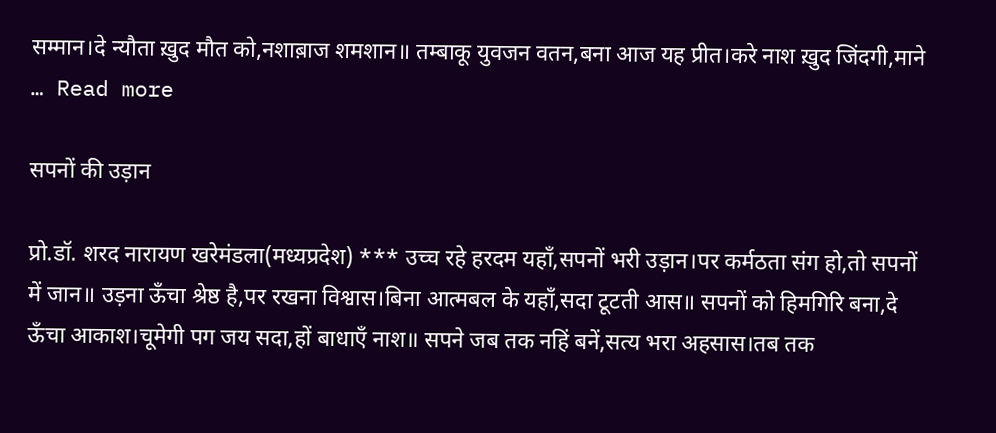सम्मान।दे न्यौता ख़ुद मौत को,नशाब़ाज शमशान॥ तम्बाकू युवजन वतन,बना आज यह प्रीत।करे नाश ख़ुद जिंदगी,माने … Read more

सपनों की उड़ान

प्रो.डॉ. शरद नारायण खरेमंडला(मध्यप्रदेश) *** उच्च रहे हरदम यहाँ,सपनों भरी उड़ान।पर कर्मठता संग हो,तो सपनों में जान॥ उड़ना ऊँचा श्रेष्ठ है,पर रखना विश्वास।बिना आत्मबल के यहाँ,सदा टूटती आस॥ सपनों को हिमगिरि बना,दे ऊँचा आकाश।चूमेगी पग जय सदा,हों बाधाएँ नाश॥ सपने जब तक नहिं बनें,सत्य भरा अहसास।तब तक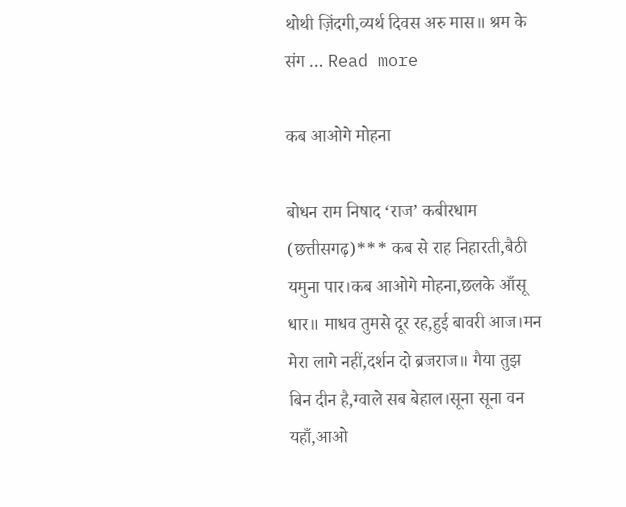थोथी ज़िंदगी,व्यर्थ दिवस अरु मास॥ श्रम के संग … Read more

कब आओगे मोहना

बोधन राम निषाद ‘राज’ कबीरधाम (छत्तीसगढ़)*** कब से राह निहारती,बैठी यमुना पार।कब आओगे मोहना,छलके आँसू धार॥ माधव तुमसे दूर रह,हुई बावरी आज।मन मेरा लागे नहीं,दर्शन दो ब्रजराज॥ गैया तुझ बिन दीन है,ग्वाले सब बेहाल।सूना सूना वन यहाँ,आओ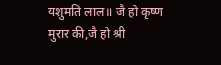यशुमति लाल॥ जै हो कृष्ण मुरार की,जै हो श्री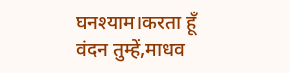घनश्याम।करता हूँ वंदन तुम्हें,माधव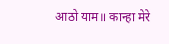आठो याम॥ कान्हा मेरे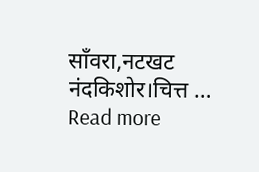साँवरा,नटखट नंदकिशोर।चित्त … Read more